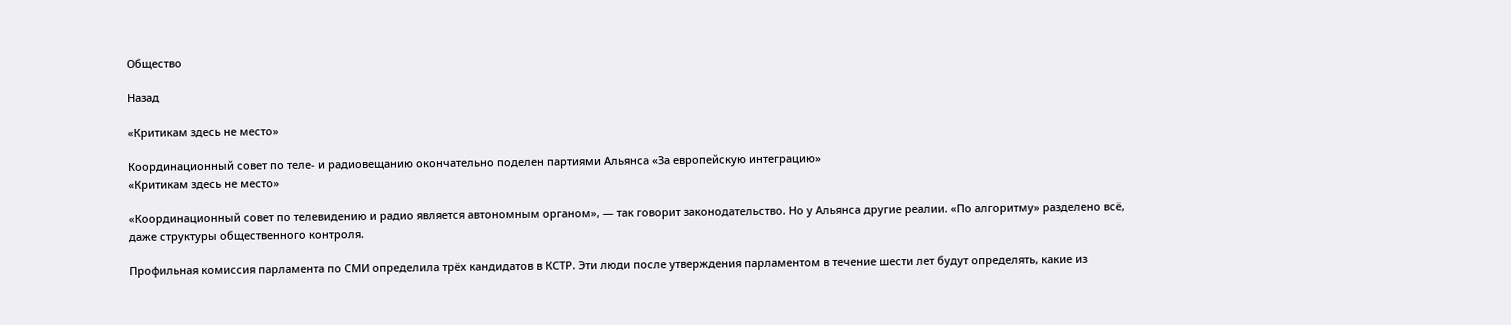Общество

Назад

«Критикам здесь не место»

Координационный совет по теле- и радиовещанию окончательно поделен партиями Альянса «За европейскую интеграцию»
«Критикам здесь не место»

«Координационный совет по телевидению и радио является автономным органом», — так говорит законодательство. Но у Альянса другие реалии. «По алгоритму» разделено всё, даже структуры общественного контроля.

Профильная комиссия парламента по СМИ определила трёх кандидатов в КСТР. Эти люди после утверждения парламентом в течение шести лет будут определять, какие из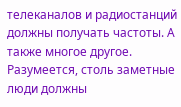телеканалов и радиостанций должны получать частоты. А также многое другое. Разумеется, столь заметные люди должны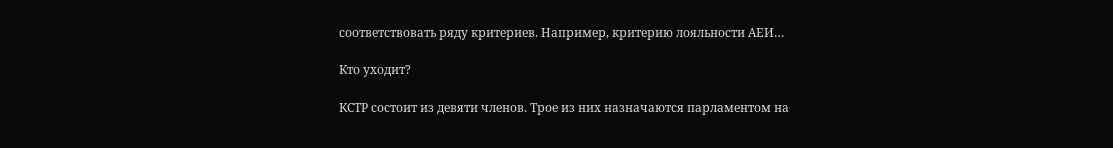соответствовать ряду критериев. Например, критерию лояльности АЕИ…

Кто уходит?

КСТР состоит из девяти членов. Трое из них назначаются парламентом на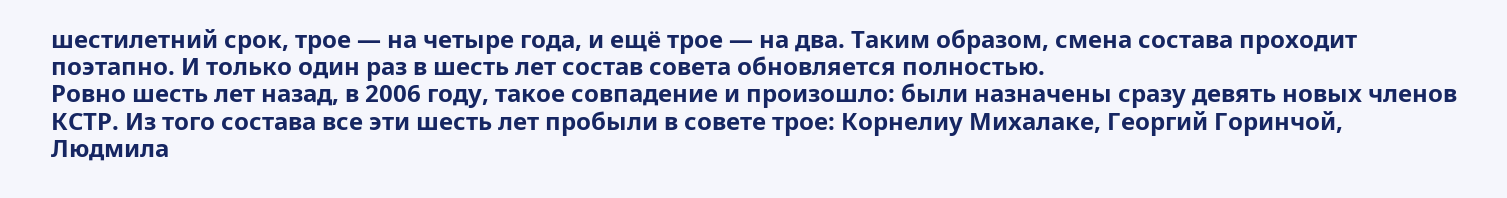шестилетний срок, трое — на четыре года, и ещё трое — на два. Таким образом, смена состава проходит поэтапно. И только один раз в шесть лет состав совета обновляется полностью.
Ровно шесть лет назад, в 2006 году, такое совпадение и произошло: были назначены сразу девять новых членов КСТР. Из того состава все эти шесть лет пробыли в совете трое: Корнелиу Михалаке, Георгий Горинчой, Людмила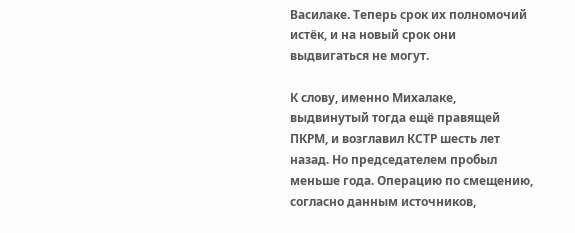Василаке. Теперь срок их полномочий истёк, и на новый срок они выдвигаться не могут.

К слову, именно Михалаке, выдвинутый тогда ещё правящей ПКРМ, и возглавил КСТР шесть лет назад. Но председателем пробыл меньше года. Операцию по смещению, согласно данным источников,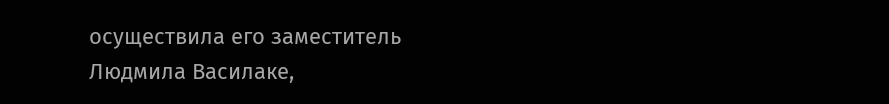осуществила его заместитель Людмила Василаке,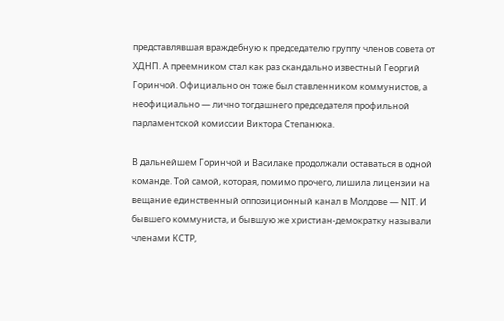представлявшая враждебную к председателю группу членов совета от ХДНП. А преемником стал как раз скандально известный Георгий Горинчой. Официально он тоже был ставленником коммунистов, а неофициально — лично тогдашнего председателя профильной парламентской комиссии Виктора Степанюка.

В дальнейшем Горинчой и Василаке продолжали оставаться в одной команде. Той самой, которая, помимо прочего, лишила лицензии на вещание единственный оппозиционный канал в Молдове — NIT. И бывшего коммуниста, и бывшую же христиан-демократку называли членами КСТР,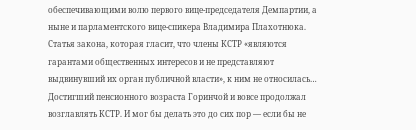обеспечивающими волю первого вице-председателя Демпартии, а ныне и парламентского вице-спикера Владимира Плахотнюка. Статья закона, которая гласит, что члены КСТР «являются гарантами общественных интересов и не представляют выдвинувший их орган публичной власти», к ним не относилась… Достигший пенсионного возраста Горинчой и вовсе продолжал возглавлять КСТР. И мог бы делать это до сих пор — если бы не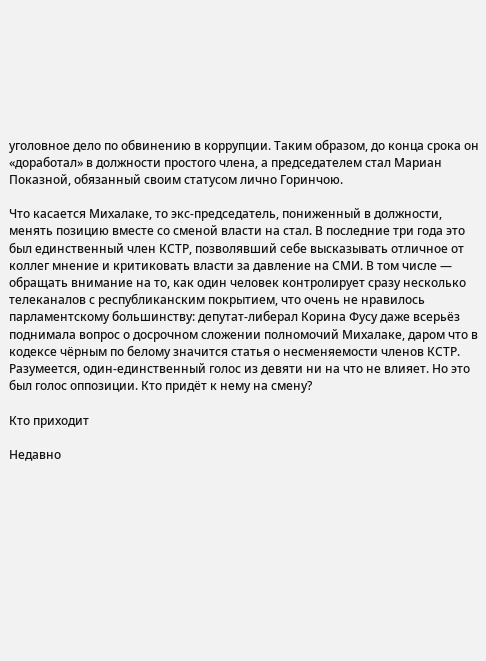уголовное дело по обвинению в коррупции. Таким образом, до конца срока он «доработал» в должности простого члена, а председателем стал Мариан Показной, обязанный своим статусом лично Горинчою.

Что касается Михалаке, то экс-председатель, пониженный в должности, менять позицию вместе со сменой власти на стал. В последние три года это был единственный член КСТР, позволявший себе высказывать отличное от коллег мнение и критиковать власти за давление на СМИ. В том числе — обращать внимание на то, как один человек контролирует сразу несколько телеканалов с республиканским покрытием, что очень не нравилось парламентскому большинству: депутат-либерал Корина Фусу даже всерьёз поднимала вопрос о досрочном сложении полномочий Михалаке, даром что в кодексе чёрным по белому значится статья о несменяемости членов КСТР.
Разумеется, один-единственный голос из девяти ни на что не влияет. Но это был голос оппозиции. Кто придёт к нему на смену?

Кто приходит

Недавно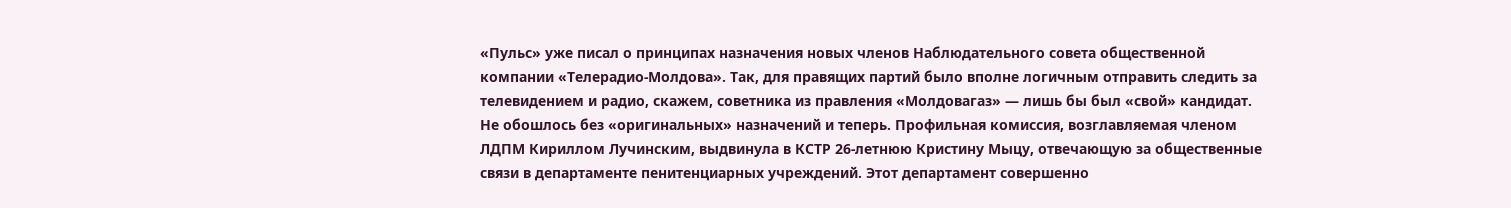«Пульс» уже писал о принципах назначения новых членов Наблюдательного совета общественной компании «Телерадио-Молдова». Так, для правящих партий было вполне логичным отправить следить за телевидением и радио, скажем, советника из правления «Молдовагаз» — лишь бы был «свой» кандидат. Не обошлось без «оригинальных» назначений и теперь. Профильная комиссия, возглавляемая членом ЛДПМ Кириллом Лучинским, выдвинула в КСТР 26-летнюю Кристину Мыцу, отвечающую за общественные связи в департаменте пенитенциарных учреждений. Этот департамент совершенно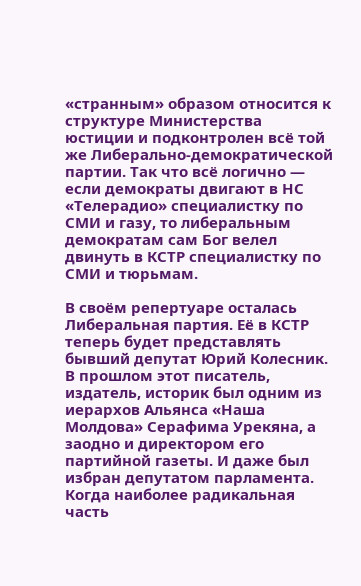«странным» образом относится к структуре Министерства юстиции и подконтролен всё той же Либерально-демократической партии. Так что всё логично — если демократы двигают в НС «Телерадио» специалистку по СМИ и газу, то либеральным демократам сам Бог велел двинуть в КСТР специалистку по СМИ и тюрьмам.

В своём репертуаре осталась Либеральная партия. Её в КСТР теперь будет представлять бывший депутат Юрий Колесник. В прошлом этот писатель, издатель, историк был одним из иерархов Альянса «Наша Молдова» Серафима Урекяна, а заодно и директором его партийной газеты. И даже был избран депутатом парламента. Когда наиболее радикальная часть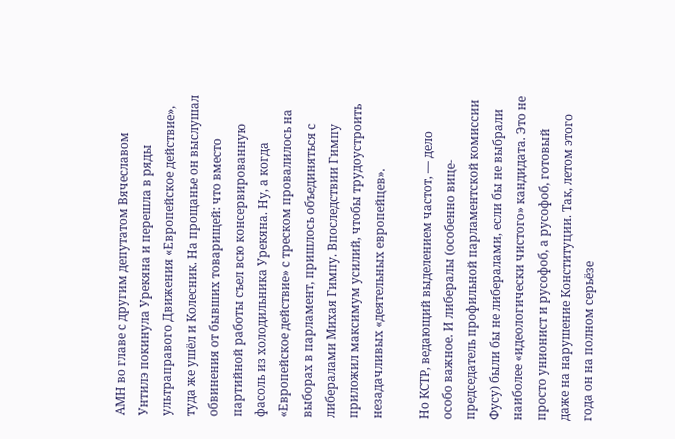АМН во главе с другим депутатом Вячеславом Унтилэ покинула Урекяна и перешла в ряды ультраправого Движения «Европейское действие», туда же ушёл и Колесник. На прощанье он выслушал обвинения от бывших товарищей: что вместо партийной работы съел всю консервированную фасоль из холодильника Урекяна. Ну, а когда «Европейское действие» с треском провалилось на выборах в парламент, пришлось объединяться с либералами Михая Гимпу. Впоследствии Гимпу приложил максимум усилий, чтобы трудоустроить незадачливых «деятельных европейцев».

Но КСТР, ведающий выделением частот, — дело особо важное. И либералы (особенно вице-председатель профильной парламентской комиссии Фусу) были бы не либералами, если бы не выбрали наиболее «идеологически чистого» кандидата. Это не просто унионист и русофоб, а русофоб, готовый даже на нарушение Конституции. Так, летом этого года он на полном серьёзе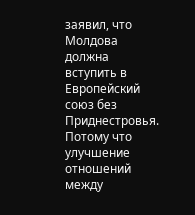заявил, что Молдова должна вступить в Европейский союз без Приднестровья. Потому что улучшение отношений между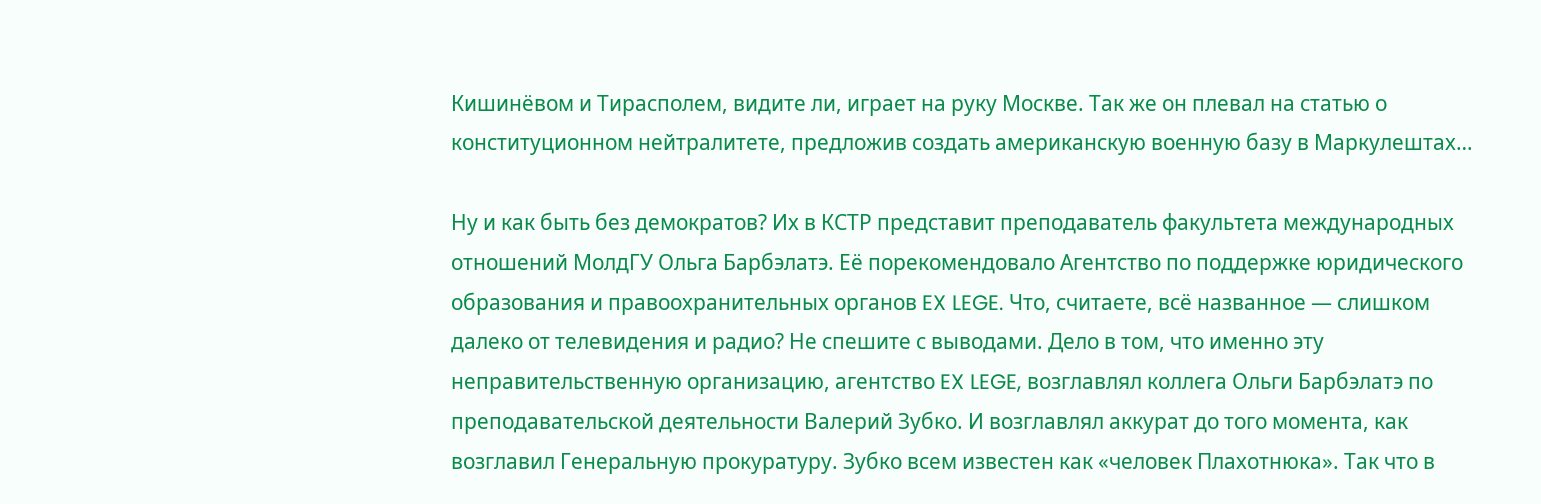Кишинёвом и Тирасполем, видите ли, играет на руку Москве. Так же он плевал на статью о конституционном нейтралитете, предложив создать американскую военную базу в Маркулештах…

Ну и как быть без демократов? Их в КСТР представит преподаватель факультета международных отношений МолдГУ Ольга Барбэлатэ. Её порекомендовало Агентство по поддержке юридического образования и правоохранительных органов EX LEGE. Что, считаете, всё названное — слишком далеко от телевидения и радио? Не спешите с выводами. Дело в том, что именно эту неправительственную организацию, агентство EX LEGE, возглавлял коллега Ольги Барбэлатэ по преподавательской деятельности Валерий Зубко. И возглавлял аккурат до того момента, как возглавил Генеральную прокуратуру. Зубко всем известен как «человек Плахотнюка». Так что в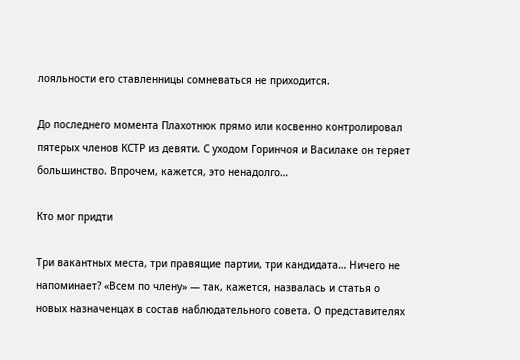лояльности его ставленницы сомневаться не приходится.

До последнего момента Плахотнюк прямо или косвенно контролировал пятерых членов КСТР из девяти. С уходом Горинчоя и Василаке он теряет большинство. Впрочем, кажется, это ненадолго…

Кто мог придти

Три вакантных места, три правящие партии, три кандидата… Ничего не напоминает? «Всем по члену» — так, кажется, назвалась и статья о новых назначенцах в состав наблюдательного совета. О представителях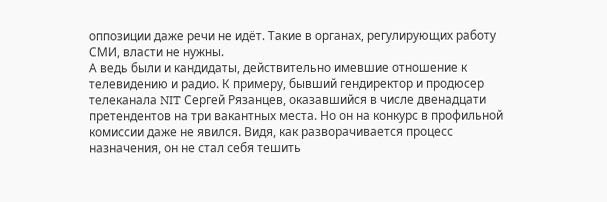оппозиции даже речи не идёт. Такие в органах, регулирующих работу СМИ, власти не нужны.
А ведь были и кандидаты, действительно имевшие отношение к телевидению и радио. К примеру, бывший гендиректор и продюсер телеканала NIT Сергей Рязанцев, оказавшийся в числе двенадцати претендентов на три вакантных места. Но он на конкурс в профильной комиссии даже не явился. Видя, как разворачивается процесс назначения, он не стал себя тешить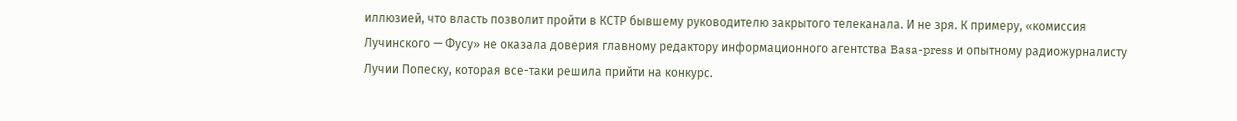иллюзией, что власть позволит пройти в КСТР бывшему руководителю закрытого телеканала. И не зря. К примеру, «комиссия Лучинского — Фусу» не оказала доверия главному редактору информационного агентства Basa-press и опытному радиожурналисту Лучии Попеску, которая все-таки решила прийти на конкурс.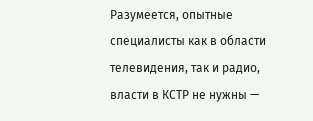Разумеется, опытные специалисты как в области телевидения, так и радио, власти в КСТР не нужны —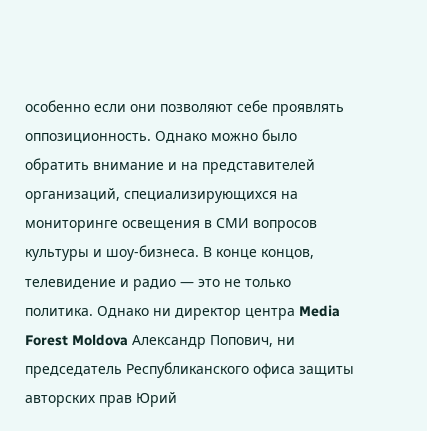особенно если они позволяют себе проявлять оппозиционность. Однако можно было обратить внимание и на представителей организаций, специализирующихся на мониторинге освещения в СМИ вопросов культуры и шоу-бизнеса. В конце концов, телевидение и радио — это не только политика. Однако ни директор центра Media Forest Moldova Александр Попович, ни председатель Республиканского офиса защиты авторских прав Юрий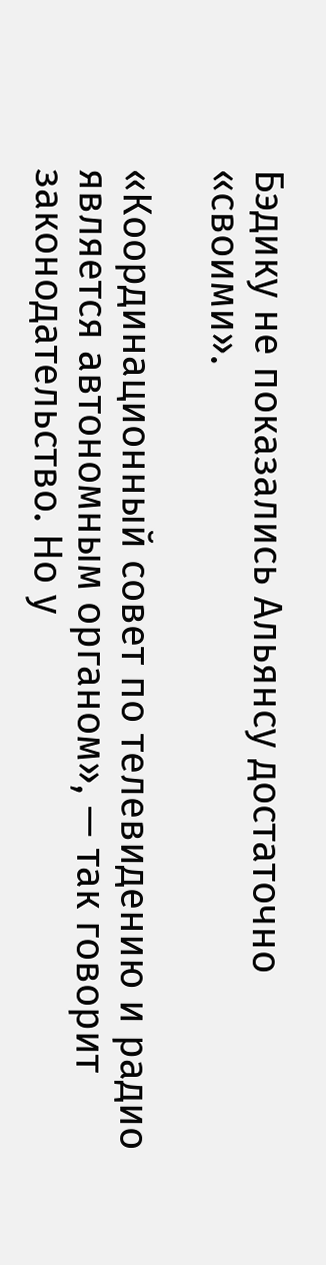Бэдику не показались Альянсу достаточно «своими».

«Координационный совет по телевидению и радио является автономным органом», — так говорит законодательство. Но у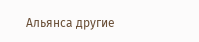Альянса другие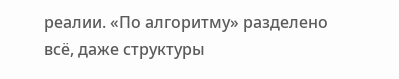реалии. «По алгоритму» разделено всё, даже структуры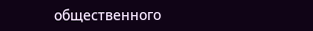общественного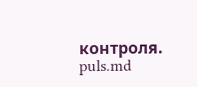контроля.
puls.md